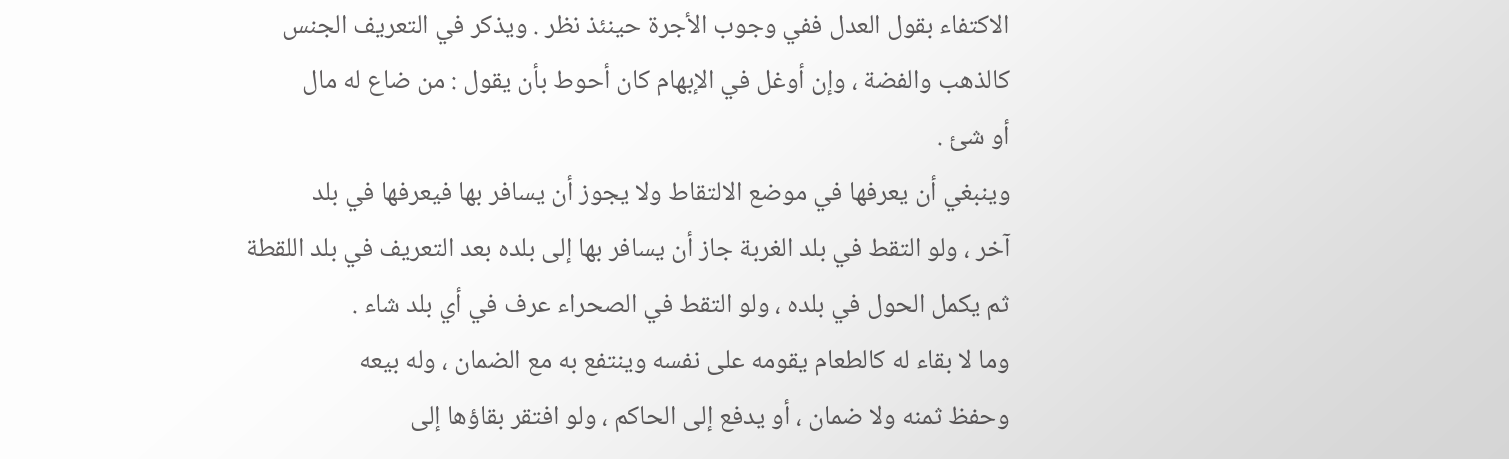الاكتفاء بقول العدل ففي وجوب الأجرة حينئذ نظر . ويذكر في التعريف الجنس
كالذهب والفضة ، وإن أوغل في الإبهام كان أحوط بأن يقول : من ضاع له مال
أو شئ .
وينبغي أن يعرفها في موضع الالتقاط ولا يجوز أن يسافر بها فيعرفها في بلد
آخر ، ولو التقط في بلد الغربة جاز أن يسافر بها إلى بلده بعد التعريف في بلد اللقطة
ثم يكمل الحول في بلده ، ولو التقط في الصحراء عرف في أي بلد شاء .
وما لا بقاء له كالطعام يقومه على نفسه وينتفع به مع الضمان ، وله بيعه
وحفظ ثمنه ولا ضمان ، أو يدفع إلى الحاكم ، ولو افتقر بقاؤها إلى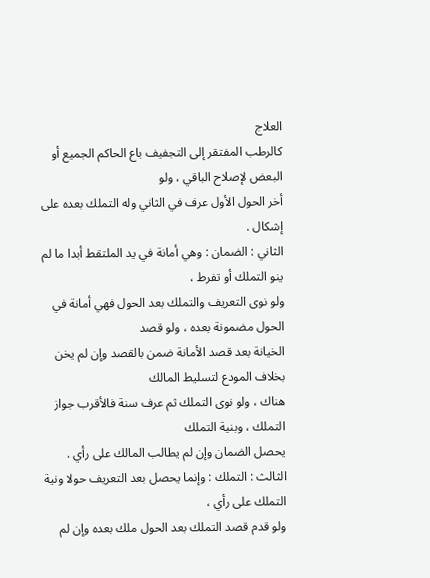العلاج
كالرطب المفتقر إلى التجفيف باع الحاكم الجميع أو البعض لإصلاح الباقي ، ولو
أخر الحول الأول عرف في الثاني وله التملك بعده على إشكال .
الثاني : الضمان : وهي أمانة في يد الملتقط أبدا ما لم ينو التملك أو تفرط ،
ولو نوى التعريف والتملك بعد الحول فهي أمانة في الحول مضمونة بعده ، ولو قصد
الخيانة بعد قصد الأمانة ضمن بالقصد وإن لم يخن بخلاف المودع لتسليط المالك
هناك ، ولو نوى التملك ثم عرف سنة فالأقرب جواز التملك ، وبنية التملك
يحصل الضمان وإن لم يطالب المالك على رأي .
الثالث : التملك : وإنما يحصل بعد التعريف حولا ونية التملك على رأي ،
ولو قدم قصد التملك بعد الحول ملك بعده وإن لم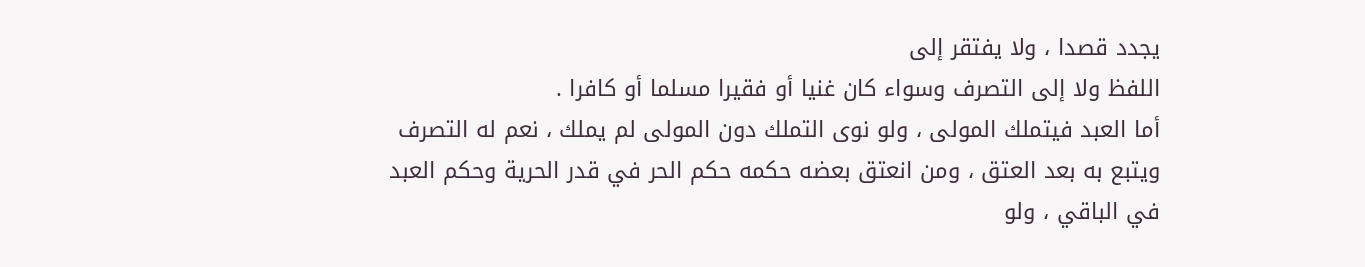يجدد قصدا ، ولا يفتقر إلى
اللفظ ولا إلى التصرف وسواء كان غنيا أو فقيرا مسلما أو كافرا .
أما العبد فيتملك المولى ، ولو نوى التملك دون المولى لم يملك ، نعم له التصرف
ويتبع به بعد العتق ، ومن انعتق بعضه حكمه حكم الحر في قدر الحرية وحكم العبد
في الباقي ، ولو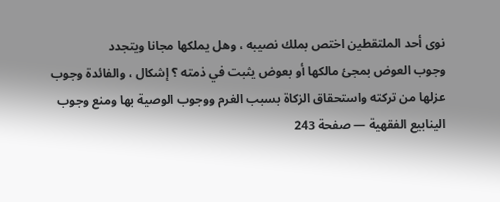نوى أحد الملتقطين اختص بملك نصيبه ، وهل يملكها مجانا ويتجدد
وجوب العوض بمجئ مالكها أو بعوض يثبت في ذمته ؟ إشكال ، والفائدة وجوب
عزلها من تركته واستحقاق الزكاة بسبب الغرم ووجوب الوصية بها ومنع وجوب
الينابيع الفقهية — صفحة 243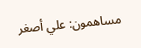مساهمون: علي أصغر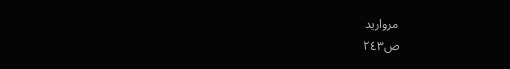مرواريد
ص٢٤٣